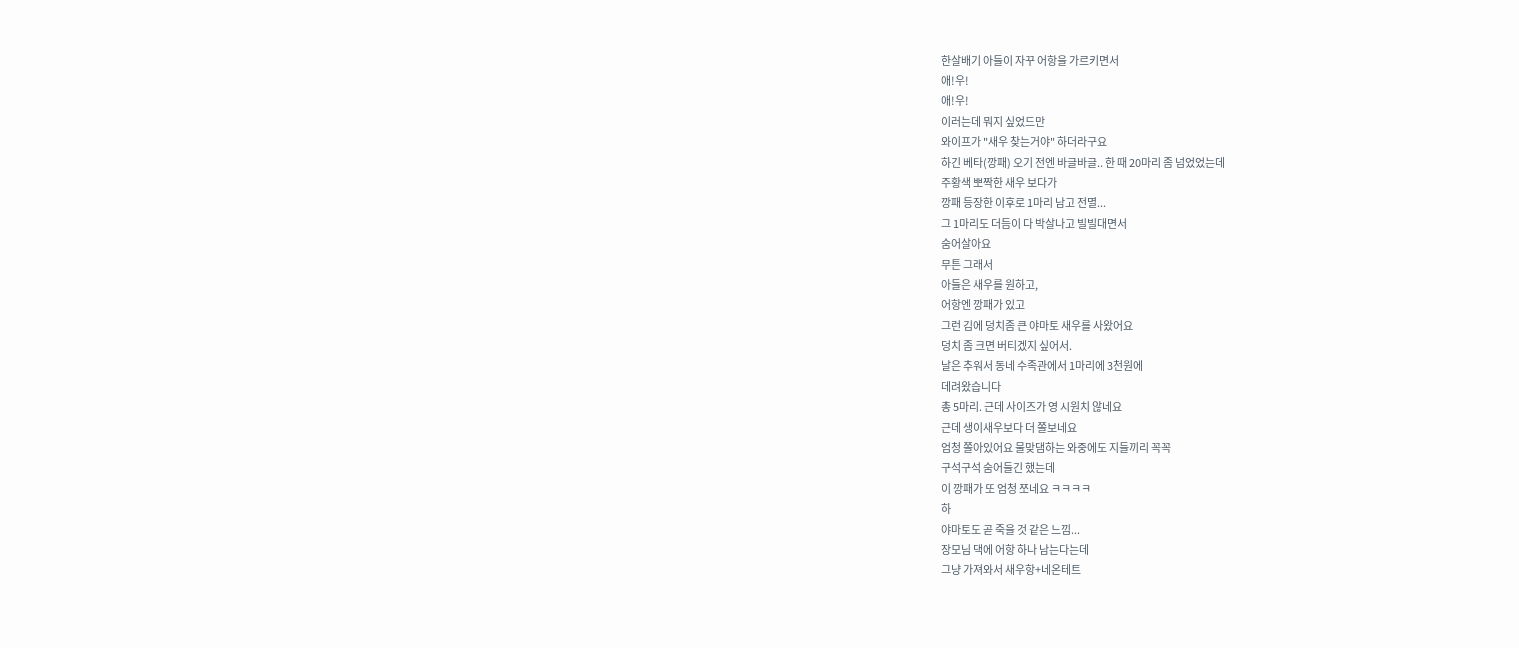한살배기 아들이 자꾸 어항을 가르키면서
애!우!
애!우!
이러는데 뭐지 싶었드만
와이프가 "새우 찾는거야" 하더라구요
하긴 베타(깡패) 오기 전엔 바글바글.. 한 때 20마리 좀 넘었었는데
주황색 뽀짝한 새우 보다가
깡패 등장한 이후로 1마리 남고 전멸...
그 1마리도 더듬이 다 박살나고 빌빌대면서
숨어살아요
무튼 그래서
아들은 새우를 원하고,
어항엔 깡패가 있고
그런 김에 덩치좀 큰 야마토 새우를 사왔어요
덩치 좀 크면 버티겠지 싶어서.
날은 추워서 동네 수족관에서 1마리에 3천원에
데려왔습니다
총 5마리. 근데 사이즈가 영 시원치 않네요
근데 생이새우보다 더 쫄보네요
엄청 쫄아있어요 물맞댐하는 와중에도 지들끼리 꼭꼭
구석구석 숨어들긴 했는데
이 깡패가 또 엄청 쪼네요 ㅋㅋㅋㅋ
하
야마토도 곧 죽을 것 같은 느낌...
장모님 댁에 어항 하나 남는다는데
그냥 가져와서 새우항+네온테트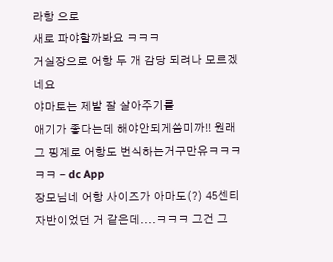라항 으로
새로 파야할까봐요 ㅋㅋㅋ
거실장으로 어항 두 개 감당 되려나 모르겠네요
야마토는 제발 잘 살아주기를
애기가 좋다는데 해야안되게씀미까!! 원래 그 핑계로 어항도 번식하는거구만유ㅋㅋㅋㅋㅋ - dc App
장모님네 어항 사이즈가 아마도(?) 45센티 자반이었던 거 같은데....ㅋㅋㅋ 그건 그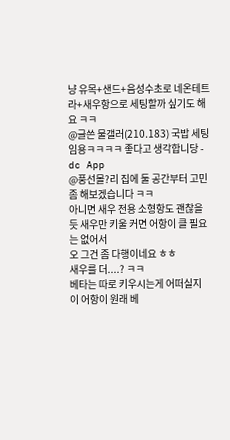냥 유목+샌드+음성수초로 네온테트라+새우항으로 세팅할까 싶기도 해요 ㅋㅋ
@글쓴 물갤러(210.183) 국밥 세팅임용ㅋㅋㅋㅋ 좋다고 생각합니당 - dc App
@풍선몰?리 집에 둘 공간부터 고민 좀 해보겠습니다 ㅋㅋ
아니면 새우 전용 소형항도 괜찮을 듯 새우만 키울 커면 어항이 클 필요는 없어서
오 그건 좀 다행이네요 ㅎㅎ
새우를 더....? ㅋㅋ
베타는 따로 키우시는게 어떠실지
이 어항이 원래 베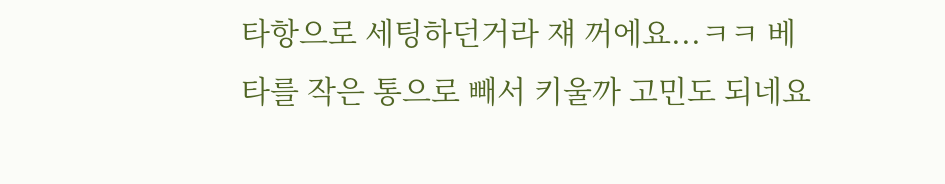타항으로 세팅하던거라 쟤 꺼에요...ㅋㅋ 베타를 작은 통으로 빼서 키울까 고민도 되네요